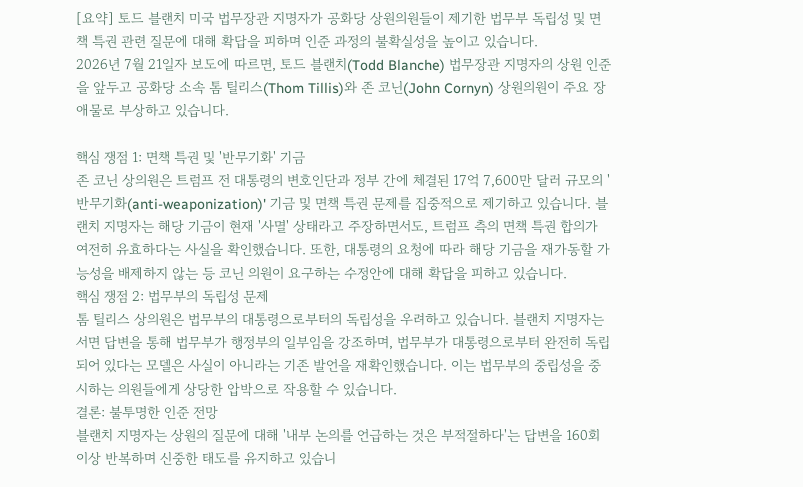[요약] 토드 블랜치 미국 법무장관 지명자가 공화당 상원의원들이 제기한 법무부 독립성 및 면책 특권 관련 질문에 대해 확답을 피하며 인준 과정의 불확실성을 높이고 있습니다.
2026년 7월 21일자 보도에 따르면, 토드 블랜치(Todd Blanche) 법무장관 지명자의 상원 인준을 앞두고 공화당 소속 톰 틸리스(Thom Tillis)와 존 코닌(John Cornyn) 상원의원이 주요 장애물로 부상하고 있습니다.

핵심 쟁점 1: 면책 특권 및 '반무기화' 기금
존 코닌 상의원은 트럼프 전 대통령의 변호인단과 정부 간에 체결된 17억 7,600만 달러 규모의 '반무기화(anti-weaponization)' 기금 및 면책 특권 문제를 집중적으로 제기하고 있습니다. 블랜치 지명자는 해당 기금이 현재 '사멸' 상태라고 주장하면서도, 트럼프 측의 면책 특권 합의가 여전히 유효하다는 사실을 확인했습니다. 또한, 대통령의 요청에 따라 해당 기금을 재가동할 가능성을 배제하지 않는 등 코닌 의원이 요구하는 수정안에 대해 확답을 피하고 있습니다.
핵심 쟁점 2: 법무부의 독립성 문제
톰 틸리스 상의원은 법무부의 대통령으로부터의 독립성을 우려하고 있습니다. 블랜치 지명자는 서면 답변을 통해 법무부가 행정부의 일부임을 강조하며, 법무부가 대통령으로부터 완전히 독립되어 있다는 모델은 사실이 아니라는 기존 발언을 재확인했습니다. 이는 법무부의 중립성을 중시하는 의원들에게 상당한 압박으로 작용할 수 있습니다.
결론: 불투명한 인준 전망
블랜치 지명자는 상원의 질문에 대해 '내부 논의를 언급하는 것은 부적절하다'는 답변을 160회 이상 반복하며 신중한 태도를 유지하고 있습니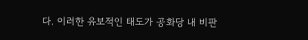다. 이러한 유보적인 태도가 공화당 내 비판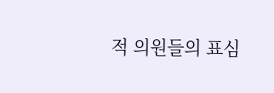적 의원들의 표심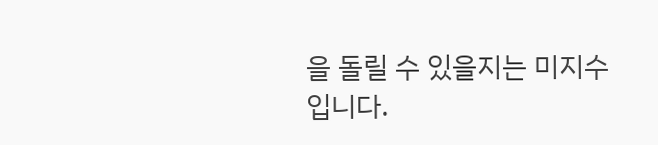을 돌릴 수 있을지는 미지수입니다.